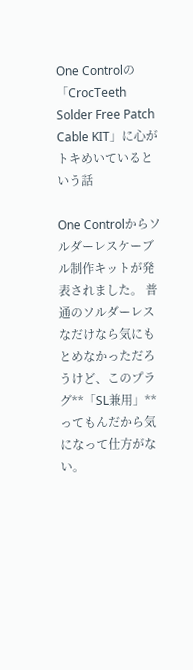One Controlの「CrocTeeth Solder Free Patch Cable KIT」に心がトキめいているという話

One Controlからソルダーレスケーブル制作キットが発表されました。 普通のソルダーレスなだけなら気にもとめなかっただろうけど、このプラグ**「SL兼用」**ってもんだから気になって仕方がない。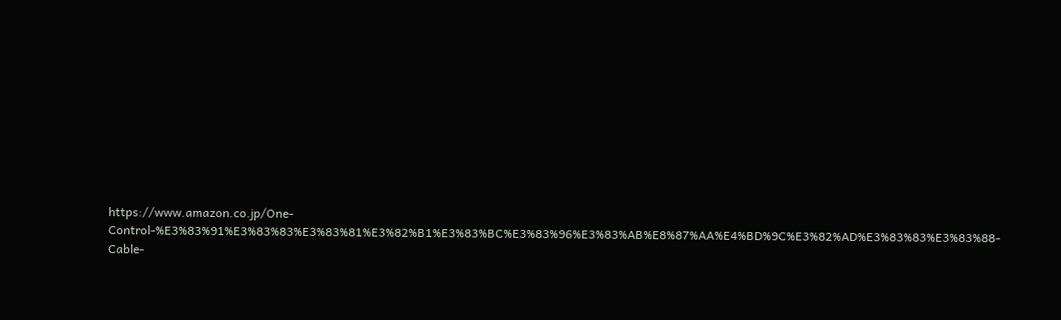https://www.amazon.co.jp/One-Control-%E3%83%91%E3%83%83%E3%83%81%E3%82%B1%E3%83%BC%E3%83%96%E3%83%AB%E8%87%AA%E4%BD%9C%E3%82%AD%E3%83%83%E3%83%88-Cable-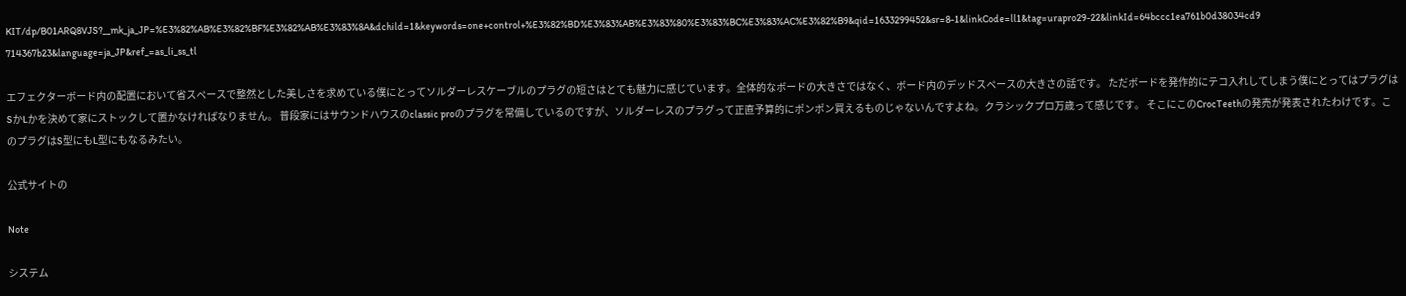KIT/dp/B01ARQ8VJS?__mk_ja_JP=%E3%82%AB%E3%82%BF%E3%82%AB%E3%83%8A&dchild=1&keywords=one+control+%E3%82%BD%E3%83%AB%E3%83%80%E3%83%BC%E3%83%AC%E3%82%B9&qid=1633299452&sr=8-1&linkCode=ll1&tag=urapro29-22&linkId=64bccc1ea761b0d38034cd9714367b23&language=ja_JP&ref_=as_li_ss_tl

エフェクターボード内の配置において省スペースで整然とした美しさを求めている僕にとってソルダーレスケーブルのプラグの短さはとても魅力に感じています。全体的なボードの大きさではなく、ボード内のデッドスペースの大きさの話です。 ただボードを発作的にテコ入れしてしまう僕にとってはプラグはSかLかを決めて家にストックして置かなければなりません。 普段家にはサウンドハウスのclassic proのプラグを常備しているのですが、ソルダーレスのプラグって正直予算的にポンポン買えるものじゃないんですよね。クラシックプロ万歳って感じです。 そこにこのCrocTeethの発売が発表されたわけです。このプラグはS型にもL型にもなるみたい。

公式サイトの

Note

システム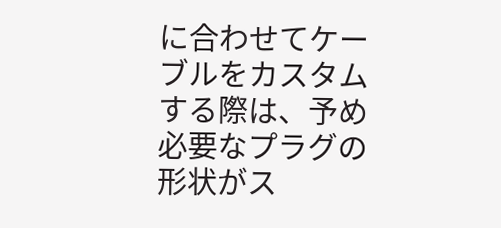に合わせてケーブルをカスタムする際は、予め必要なプラグの形状がス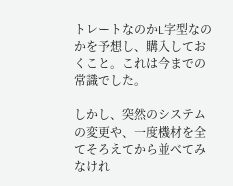トレートなのかL字型なのかを予想し、購入しておくこと。これは今までの常識でした。

しかし、突然のシステムの変更や、一度機材を全てそろえてから並べてみなけれ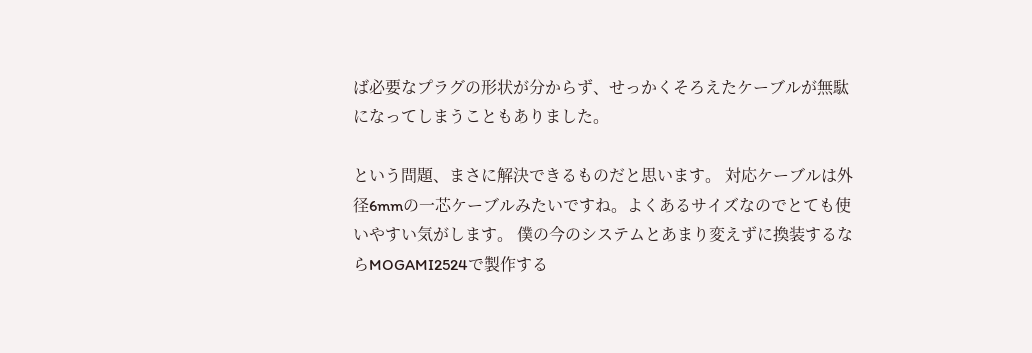ば必要なプラグの形状が分からず、せっかくそろえたケーブルが無駄になってしまうこともありました。

という問題、まさに解決できるものだと思います。 対応ケーブルは外径6mmの一芯ケーブルみたいですね。よくあるサイズなのでとても使いやすい気がします。 僕の今のシステムとあまり変えずに換装するならMOGAMI2524で製作する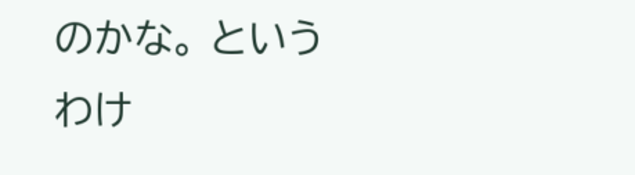のかな。 というわけ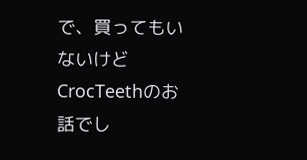で、買ってもいないけどCrocTeethのお話でし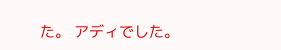た。 アディでした。